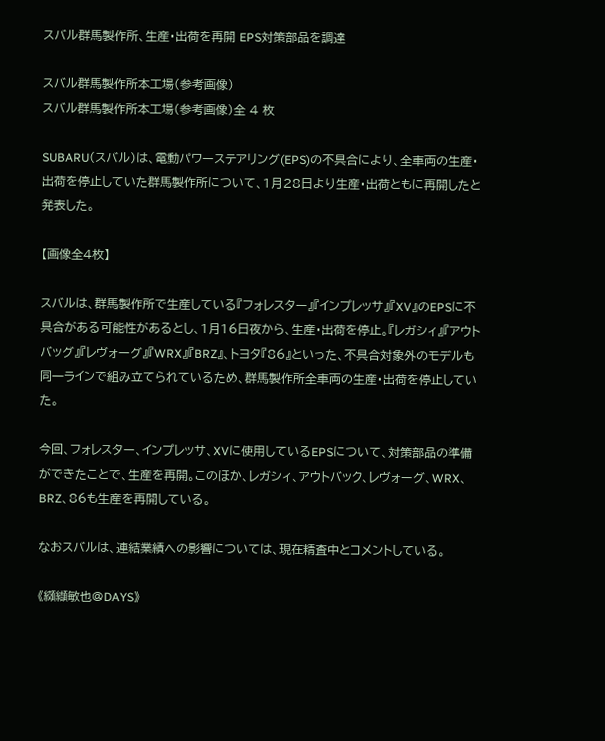スバル群馬製作所、生産・出荷を再開 EPS対策部品を調達

スバル群馬製作所本工場(参考画像)
スバル群馬製作所本工場(参考画像)全 4 枚

SUBARU(スバル)は、電動パワーステアリング(EPS)の不具合により、全車両の生産・出荷を停止していた群馬製作所について、1月28日より生産・出荷ともに再開したと発表した。

【画像全4枚】

スバルは、群馬製作所で生産している『フォレスター』『インプレッサ』『XV』のEPSに不具合がある可能性があるとし、1月16日夜から、生産・出荷を停止。『レガシィ』『アウトバッグ』『レヴォーグ』『WRX』『BRZ』、トヨタ『86』といった、不具合対象外のモデルも同一ラインで組み立てられているため、群馬製作所全車両の生産・出荷を停止していた。

今回、フォレスター、インプレッサ、XVに使用しているEPSについて、対策部品の準備ができたことで、生産を再開。このほか、レガシィ、アウトバック、レヴォーグ、WRX、BRZ、86も生産を再開している。

なおスバルは、連結業績への影響については、現在精査中とコメントしている。

《纐纈敏也@DAYS》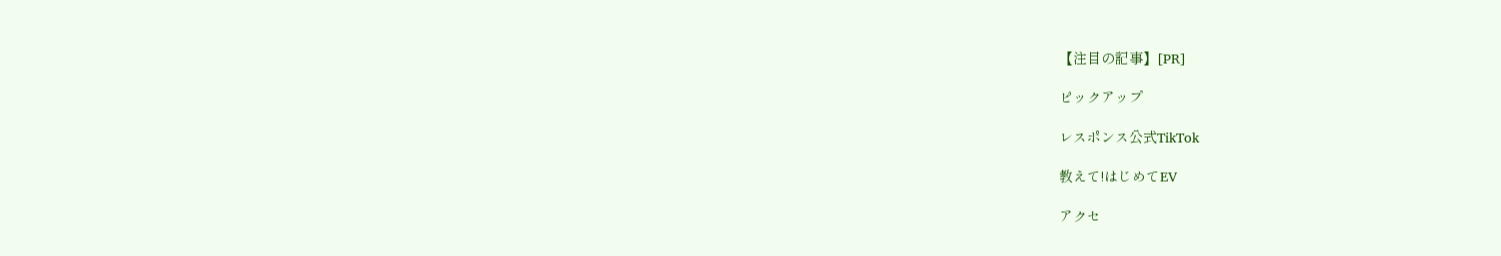【注目の記事】[PR]

ピックアップ

レスポンス公式TikTok

教えて!はじめてEV

アクセ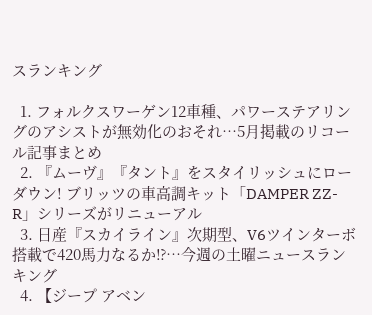スランキング

  1. フォルクスワーゲン12車種、パワーステアリングのアシストが無効化のおそれ…5月掲載のリコール記事まとめ
  2. 『ムーヴ』『タント』をスタイリッシュにローダウン! ブリッツの車高調キット「DAMPER ZZ-R」シリーズがリニューアル
  3. 日産『スカイライン』次期型、V6ツインターボ搭載で420馬力なるか⁉…今週の土曜ニュースランキング
  4. 【ジープ アベン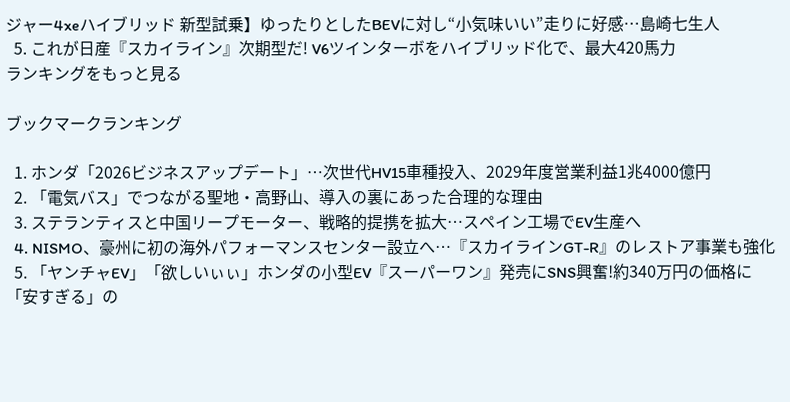ジャー4xeハイブリッド 新型試乗】ゆったりとしたBEVに対し“小気味いい”走りに好感…島崎七生人
  5. これが日産『スカイライン』次期型だ! V6ツインターボをハイブリッド化で、最大420馬力
ランキングをもっと見る

ブックマークランキング

  1. ホンダ「2026ビジネスアップデート」…次世代HV15車種投入、2029年度営業利益1兆4000億円
  2. 「電気バス」でつながる聖地・高野山、導入の裏にあった合理的な理由
  3. ステランティスと中国リープモーター、戦略的提携を拡大…スペイン工場でEV生産へ
  4. NISMO、豪州に初の海外パフォーマンスセンター設立へ…『スカイラインGT-R』のレストア事業も強化
  5. 「ヤンチャEV」「欲しいぃぃ」ホンダの小型EV『スーパーワン』発売にSNS興奮!約340万円の価格に「安すぎる」の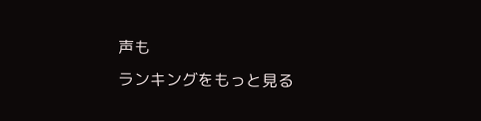声も
ランキングをもっと見る